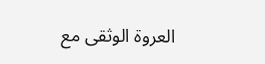العروة الوثقى مع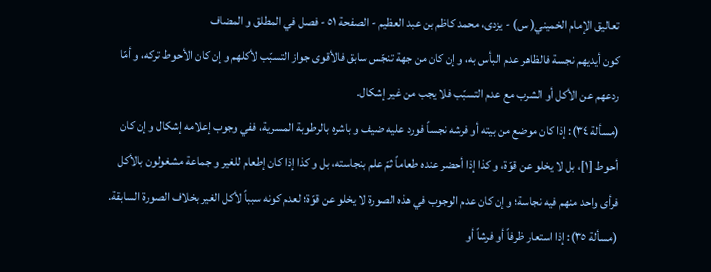تعاليق الإمام الخميني( س) - يزدى، محمد كاظم بن عبد العظيم - الصفحة ٥١ - فصل في المطلق و المضاف
كون أيديهم نجسة فالظاهر عدم البأس به، و إن كان من جهة تنجّس سابق فالأقوى جواز التسبّب لأكلهم و إن كان الأحوط تركه، و أمّا ردعهم عن الأكل أو الشرب مع عدم التسبّب فلا يجب من غير إشكال.
(مسألة ٣٤): إذا كان موضع من بيته أو فرشه نجساً فورد عليه ضيف و باشره بالرطوبة المسرية، ففي وجوب إعلامه إشكال و إن كان أحوط [١]، بل لا يخلو عن قوّة، و كذا إذا أحضر عنده طعاماً ثمّ علم بنجاسته، بل و كذا إذا كان إطعام للغير و جماعة مشغولون بالأكل فرأى واحد منهم فيه نجاسة؛ و إن كان عدم الوجوب في هذه الصورة لا يخلو عن قوّة؛ لعدم كونه سبباً لأكل الغير بخلاف الصورة السابقة.
(مسألة ٣٥): إذا استعار ظرفاً أو فرشاً أو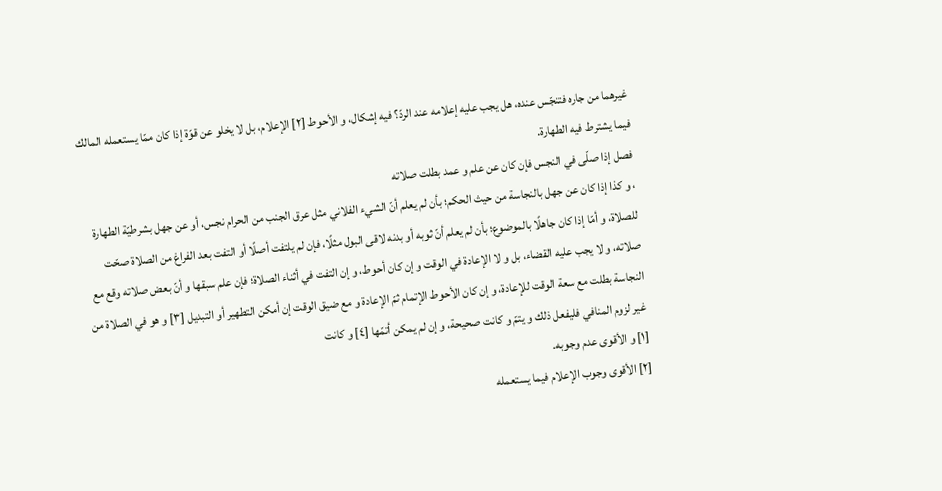غيرهما من جاره فتنجّس عنده، هل يجب عليه إعلامه عند الردّ؟ فيه إشكال، و الأحوط [٢] الإعلام، بل لا يخلو عن قوّة إذا كان ممّا يستعمله المالك فيما يشترط فيه الطهارة.
فصل إذا صلّى في النجس فإن كان عن علم و عمد بطلت صلاته
، و كذا إذا كان عن جهل بالنجاسة من حيث الحكم؛ بأن لم يعلم أنّ الشيء الفلاني مثل عرق الجنب من الحرام نجس، أو عن جهل بشرطيّة الطهارة للصلاة، و أمّا إذا كان جاهلًا بالموضوع؛ بأن لم يعلم أنّ ثوبه أو بدنه لاقى البول مثلًا، فإن لم يلتفت أصلًا أو التفت بعد الفراغ من الصلاة صحّت صلاته، و لا يجب عليه القضاء، بل و لا الإعادة في الوقت و إن كان أحوط، و إن التفت في أثناء الصلاة؛ فإن علم سبقها و أنّ بعض صلاته وقع مع النجاسة بطلت مع سعة الوقت للإعادة، و إن كان الأحوط الإتمام ثمّ الإعادة و مع ضيق الوقت إن أمكن التطهير أو التبديل [٣] و هو في الصلاة من غير لزوم المنافي فليفعل ذلك و يتمّ و كانت صحيحة، و إن لم يمكن أتمّها [٤] و كانت
[١] و الأقوى عدم وجوبه.
[٢] الأقوى وجوب الإعلام فيما يستعمله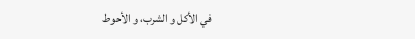في الأكل و الشرب، و الأحوط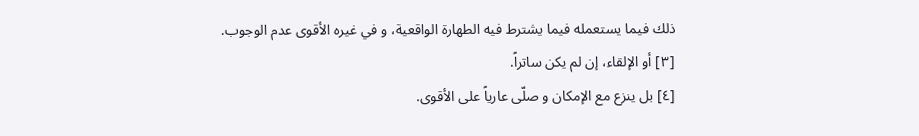ذلك فيما يستعمله فيما يشترط فيه الطهارة الواقعية، و في غيره الأقوى عدم الوجوب.
[٣] أو الإلقاء، إن لم يكن ساتراً.
[٤] بل ينزع مع الإمكان و صلّى عارياً على الأقوى.